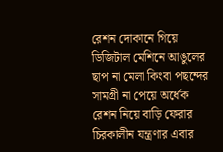রেশন দোকানে গিয়ে ডিজিটাল মেশিনে আঙুলের ছাপ না মেলা কিংবা পছন্দের সামগ্রী না পেয়ে অর্ধেক রেশন নিয়ে বাড়ি ফেরার চিরকালীন যন্ত্রণার এবার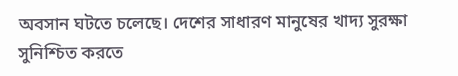অবসান ঘটতে চলেছে। দেশের সাধারণ মানুষের খাদ্য সুরক্ষা সুনিশ্চিত করতে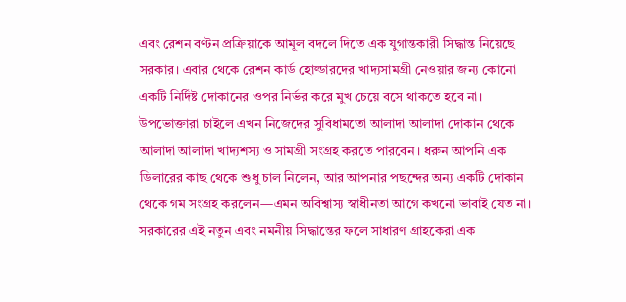এবং রেশন বণ্টন প্রক্রিয়াকে আমূল বদলে দিতে এক যুগান্তকারী সিদ্ধান্ত নিয়েছে সরকার। এবার থেকে রেশন কার্ড হোল্ডারদের খাদ্যসামগ্রী নেওয়ার জন্য কোনো একটি নির্দিষ্ট দোকানের ওপর নির্ভর করে মুখ চেয়ে বসে থাকতে হবে না। উপভোক্তারা চাইলে এখন নিজেদের সুবিধামতো আলাদা আলাদা দোকান থেকে আলাদা আলাদা খাদ্যশস্য ও সামগ্রী সংগ্রহ করতে পারবেন। ধরুন আপনি এক ডিলারের কাছ থেকে শুধু চাল নিলেন, আর আপনার পছন্দের অন্য একটি দোকান থেকে গম সংগ্রহ করলেন—এমন অবিশ্বাস্য স্বাধীনতা আগে কখনো ভাবাই যেত না। সরকারের এই নতুন এবং নমনীয় সিদ্ধান্তের ফলে সাধারণ গ্রাহকেরা এক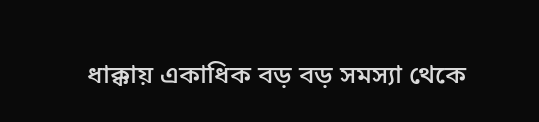ধাক্কায় একাধিক বড় বড় সমস্যা থেকে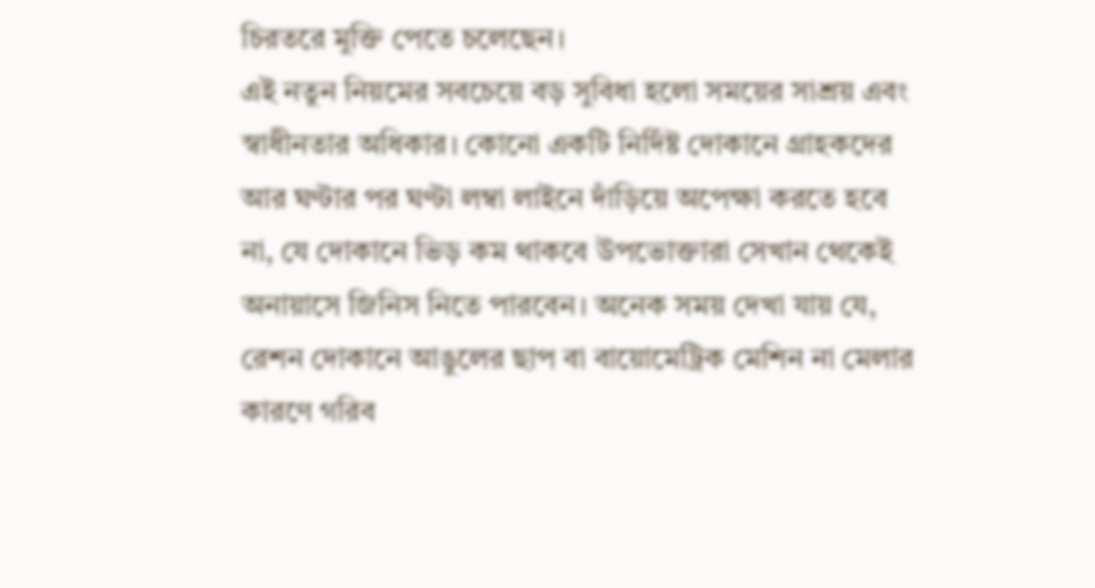চিরতরে মুক্তি পেতে চলেছেন।
এই নতুন নিয়মের সবচেয়ে বড় সুবিধা হলো সময়ের সাশ্রয় এবং স্বাধীনতার অধিকার। কোনো একটি নির্দিষ্ট দোকানে গ্রাহকদের আর ঘণ্টার পর ঘণ্টা লম্বা লাইনে দাঁড়িয়ে অপেক্ষা করতে হবে না, যে দোকানে ভিড় কম থাকবে উপভোক্তারা সেখান থেকেই অনায়াসে জিনিস নিতে পারবেন। অনেক সময় দেখা যায় যে, রেশন দোকানে আঙুলের ছাপ বা বায়োমেট্রিক মেশিন না মেলার কারণে গরিব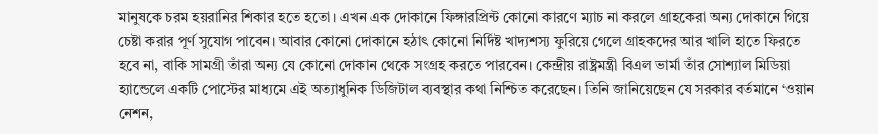মানুষকে চরম হয়রানির শিকার হতে হতো। এখন এক দোকানে ফিঙ্গারপ্রিন্ট কোনো কারণে ম্যাচ না করলে গ্রাহকেরা অন্য দোকানে গিয়ে চেষ্টা করার পূর্ণ সুযোগ পাবেন। আবার কোনো দোকানে হঠাৎ কোনো নির্দিষ্ট খাদ্যশস্য ফুরিয়ে গেলে গ্রাহকদের আর খালি হাতে ফিরতে হবে না, বাকি সামগ্রী তাঁরা অন্য যে কোনো দোকান থেকে সংগ্রহ করতে পারবেন। কেন্দ্রীয় রাষ্ট্রমন্ত্রী বিএল ভার্মা তাঁর সোশ্যাল মিডিয়া হ্যান্ডেলে একটি পোস্টের মাধ্যমে এই অত্যাধুনিক ডিজিটাল ব্যবস্থার কথা নিশ্চিত করেছেন। তিনি জানিয়েছেন যে সরকার বর্তমানে ‘ওয়ান নেশন,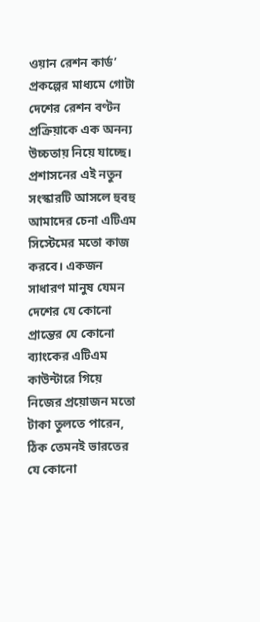ওয়ান রেশন কার্ড’ প্রকল্পের মাধ্যমে গোটা দেশের রেশন বণ্টন প্রক্রিয়াকে এক অনন্য উচ্চতায় নিয়ে যাচ্ছে।
প্রশাসনের এই নতুন সংস্কারটি আসলে হুবহু আমাদের চেনা এটিএম সিস্টেমের মতো কাজ করবে। একজন সাধারণ মানুষ যেমন দেশের যে কোনো প্রান্তের যে কোনো ব্যাংকের এটিএম কাউন্টারে গিয়ে নিজের প্রয়োজন মতো টাকা তুলতে পারেন, ঠিক তেমনই ভারতের যে কোনো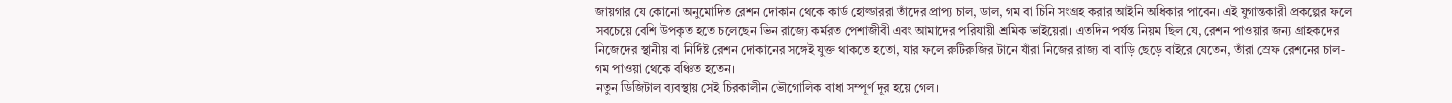জায়গার যে কোনো অনুমোদিত রেশন দোকান থেকে কার্ড হোল্ডাররা তাঁদের প্রাপ্য চাল, ডাল, গম বা চিনি সংগ্রহ করার আইনি অধিকার পাবেন। এই যুগান্তকারী প্রকল্পের ফলে সবচেয়ে বেশি উপকৃত হতে চলেছেন ভিন রাজ্যে কর্মরত পেশাজীবী এবং আমাদের পরিযায়ী শ্রমিক ভাইয়েরা। এতদিন পর্যন্ত নিয়ম ছিল যে, রেশন পাওয়ার জন্য গ্রাহকদের নিজেদের স্থানীয় বা নির্দিষ্ট রেশন দোকানের সঙ্গেই যুক্ত থাকতে হতো, যার ফলে রুটিরুজির টানে যাঁরা নিজের রাজ্য বা বাড়ি ছেড়ে বাইরে যেতেন, তাঁরা স্রেফ রেশনের চাল-গম পাওয়া থেকে বঞ্চিত হতেন।
নতুন ডিজিটাল ব্যবস্থায় সেই চিরকালীন ভৌগোলিক বাধা সম্পূর্ণ দূর হয়ে গেল।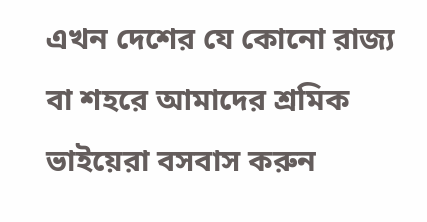এখন দেশের যে কোনো রাজ্য বা শহরে আমাদের শ্রমিক ভাইয়েরা বসবাস করুন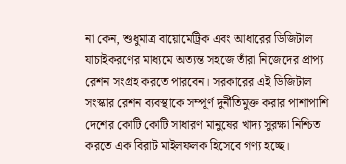না কেন, শুধুমাত্র বায়োমেট্রিক এবং আধারের ডিজিটাল যাচাইকরণের মাধ্যমে অত্যন্ত সহজে তাঁরা নিজেদের প্রাপ্য রেশন সংগ্রহ করতে পারবেন। সরকারের এই ডিজিটাল সংস্কার রেশন ব্যবস্থাকে সম্পূর্ণ দুর্নীতিমুক্ত করার পাশাপাশি দেশের কোটি কোটি সাধারণ মানুষের খাদ্য সুরক্ষা নিশ্চিত করতে এক বিরাট মাইলফলক হিসেবে গণ্য হচ্ছে।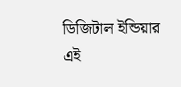ডিজিটাল ইন্ডিয়ার এই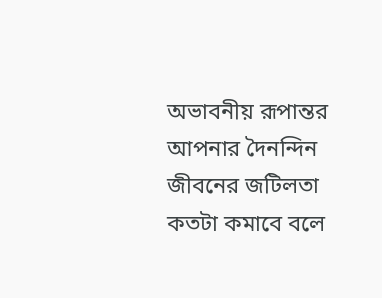অভাবনীয় রূপান্তর আপনার দৈনন্দিন জীবনের জটিলতা কতটা কমাবে বলে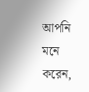আপনি মনে করেন,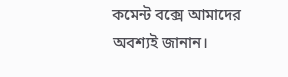কমেন্ট বক্সে আমাদের অবশ্যই জানান।